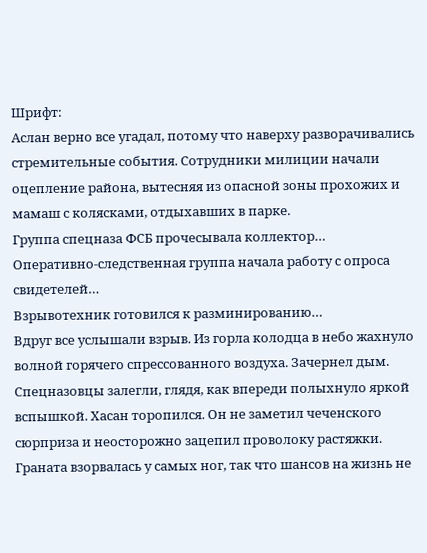Шрифт:
Аслан верно все угадал, потому что наверху разворачивались стремительные события. Сотрудники милиции начали оцепление района, вытесняя из опасной зоны прохожих и мамаш с колясками, отдыхавших в парке.
Группа спецназа ФСБ прочесывала коллектор…
Оперативно-следственная группа начала работу с опроса свидетелей…
Взрывотехник готовился к разминированию…
Вдруг все услышали взрыв. Из горла колодца в небо жахнуло волной горячего спрессованного воздуха. Зачернел дым.
Спецназовцы залегли, глядя, как впереди полыхнуло яркой вспышкой. Хасан торопился. Он не заметил чеченского сюрприза и неосторожно зацепил проволоку растяжки. Граната взорвалась у самых ног, так что шансов на жизнь не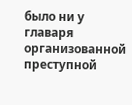было ни у главаря организованной преступной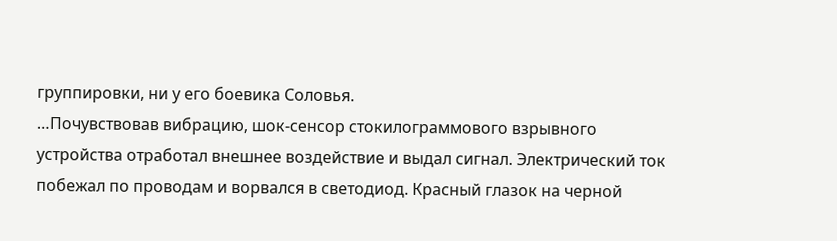группировки, ни у его боевика Соловья.
…Почувствовав вибрацию, шок-сенсор стокилограммового взрывного устройства отработал внешнее воздействие и выдал сигнал. Электрический ток побежал по проводам и ворвался в светодиод. Красный глазок на черной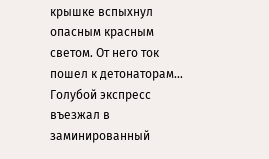крышке вспыхнул опасным красным светом. От него ток пошел к детонаторам…
Голубой экспресс въезжал в заминированный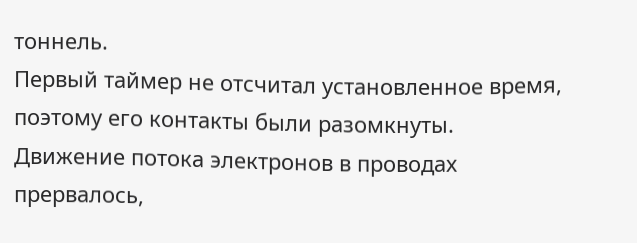тоннель.
Первый таймер не отсчитал установленное время, поэтому его контакты были разомкнуты. Движение потока электронов в проводах прервалось,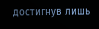достигнув лишь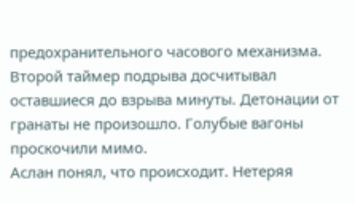предохранительного часового механизма. Второй таймер подрыва досчитывал оставшиеся до взрыва минуты. Детонации от гранаты не произошло. Голубые вагоны проскочили мимо.
Аслан понял, что происходит. Нетеряя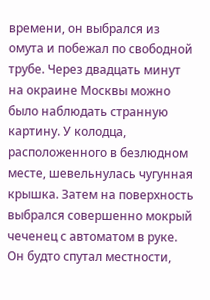времени, он выбрался из омута и побежал по свободной трубе. Через двадцать минут на окраине Москвы можно было наблюдать странную картину. У колодца, расположенного в безлюдном месте, шевельнулась чугунная крышка. Затем на поверхность выбрался совершенно мокрый чеченец с автоматом в руке. Он будто спутал местности,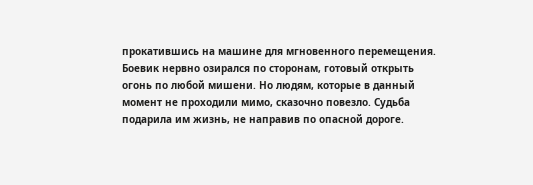прокатившись на машине для мгновенного перемещения. Боевик нервно озирался по сторонам, готовый открыть огонь по любой мишени. Но людям, которые в данный момент не проходили мимо, сказочно повезло. Судьба подарила им жизнь, не направив по опасной дороге.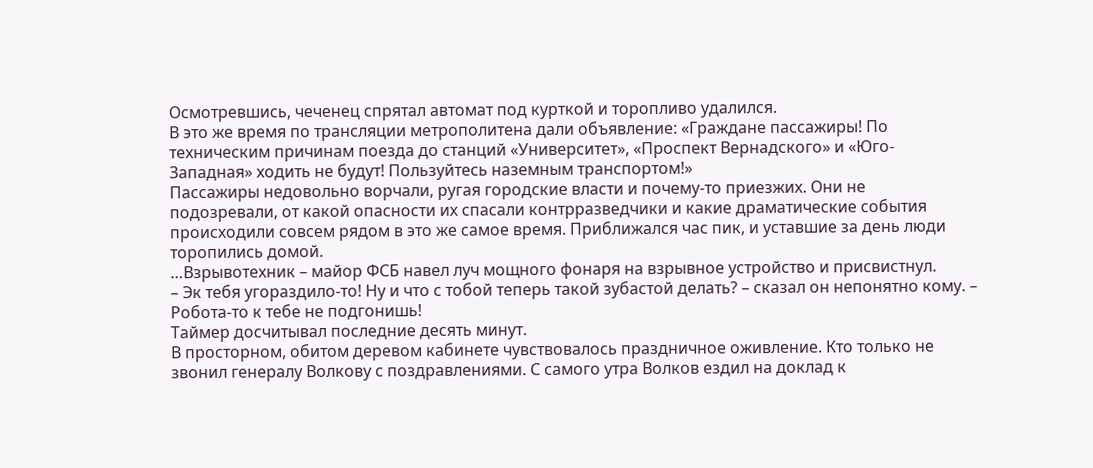Осмотревшись, чеченец спрятал автомат под курткой и торопливо удалился.
В это же время по трансляции метрополитена дали объявление: «Граждане пассажиры! По техническим причинам поезда до станций «Университет», «Проспект Вернадского» и «Юго-Западная» ходить не будут! Пользуйтесь наземным транспортом!»
Пассажиры недовольно ворчали, ругая городские власти и почему-то приезжих. Они не подозревали, от какой опасности их спасали контрразведчики и какие драматические события происходили совсем рядом в это же самое время. Приближался час пик, и уставшие за день люди торопились домой.
…Взрывотехник – майор ФСБ навел луч мощного фонаря на взрывное устройство и присвистнул.
– Эк тебя угораздило-то! Ну и что с тобой теперь такой зубастой делать? – сказал он непонятно кому. – Робота-то к тебе не подгонишь!
Таймер досчитывал последние десять минут.
В просторном, обитом деревом кабинете чувствовалось праздничное оживление. Кто только не звонил генералу Волкову с поздравлениями. С самого утра Волков ездил на доклад к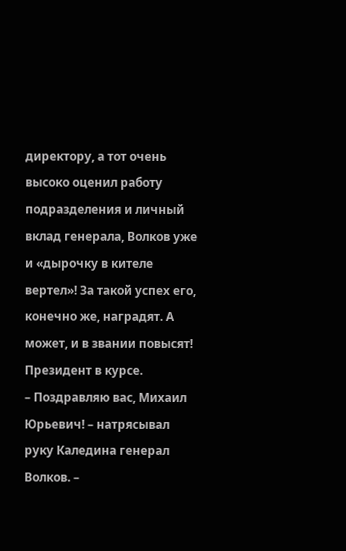директору, а тот очень высоко оценил работу подразделения и личный вклад генерала, Волков уже и «дырочку в кителе вертел»! За такой успех его, конечно же, наградят. А может, и в звании повысят! Президент в курсе.
– Поздравляю вас, Михаил Юрьевич! – натрясывал руку Каледина генерал Волков. –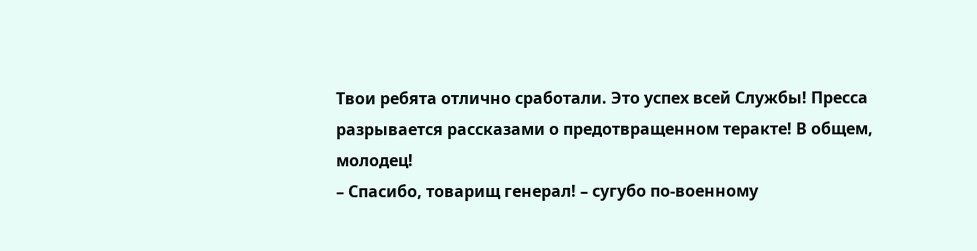Твои ребята отлично сработали. Это успех всей Службы! Пресса разрывается рассказами о предотвращенном теракте! В общем, молодец!
– Спасибо, товарищ генерал! – сугубо по-военному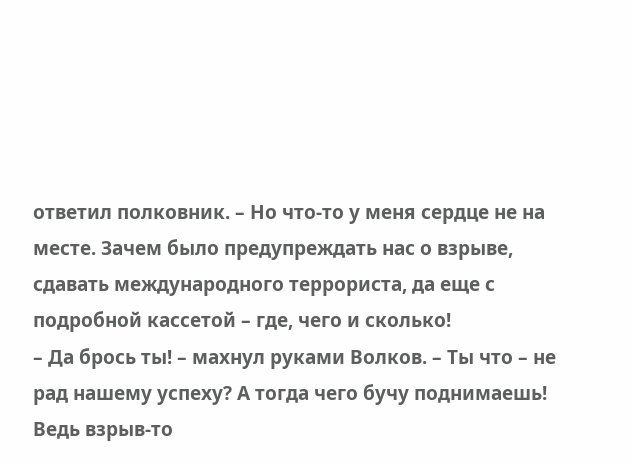ответил полковник. – Но что-то у меня сердце не на месте. Зачем было предупреждать нас о взрыве, сдавать международного террориста, да еще с подробной кассетой – где, чего и сколько!
– Да брось ты! – махнул руками Волков. – Ты что – не рад нашему успеху? А тогда чего бучу поднимаешь! Ведь взрыв-то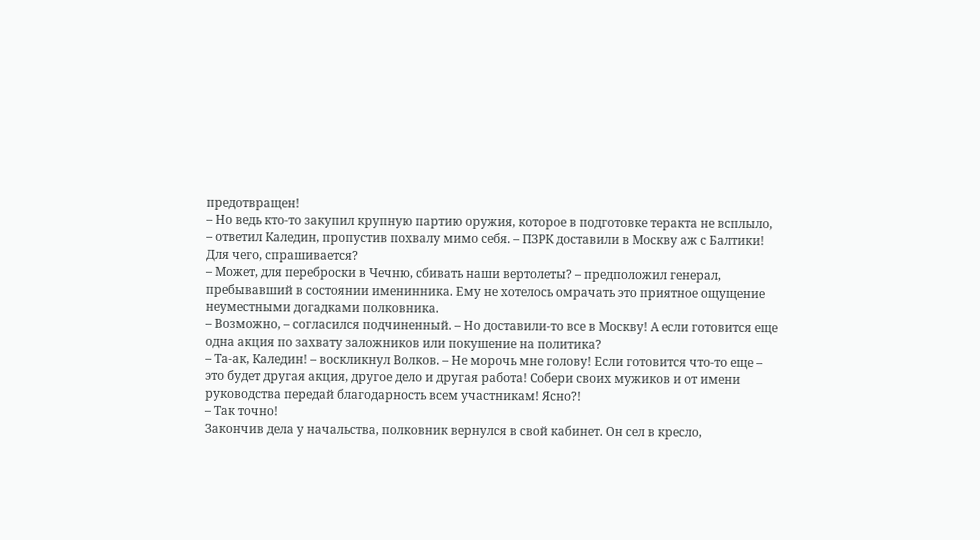предотвращен!
– Но ведь кто-то закупил крупную партию оружия, которое в подготовке теракта не всплыло, – ответил Каледин, пропустив похвалу мимо себя. – ПЗРК доставили в Москву аж с Балтики! Для чего, спрашивается?
– Может, для переброски в Чечню, сбивать наши вертолеты? – предположил генерал, пребывавший в состоянии именинника. Ему не хотелось омрачать это приятное ощущение неуместными догадками полковника.
– Возможно, – согласился подчиненный. – Но доставили-то все в Москву! А если готовится еще одна акция по захвату заложников или покушение на политика?
– Та-ак, Каледин! – воскликнул Волков. – Не морочь мне голову! Если готовится что-то еще – это будет другая акция, другое дело и другая работа! Собери своих мужиков и от имени руководства передай благодарность всем участникам! Ясно?!
– Так точно!
Закончив дела у начальства, полковник вернулся в свой кабинет. Он сел в кресло,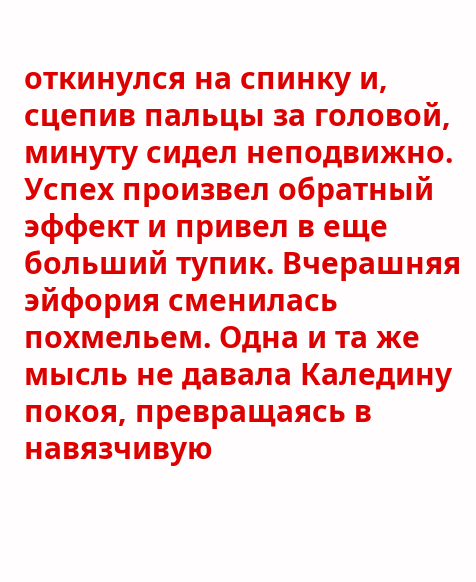откинулся на спинку и, сцепив пальцы за головой, минуту сидел неподвижно. Успех произвел обратный эффект и привел в еще больший тупик. Вчерашняя эйфория сменилась похмельем. Одна и та же мысль не давала Каледину покоя, превращаясь в навязчивую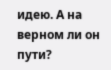идею. А на верном ли он пути?